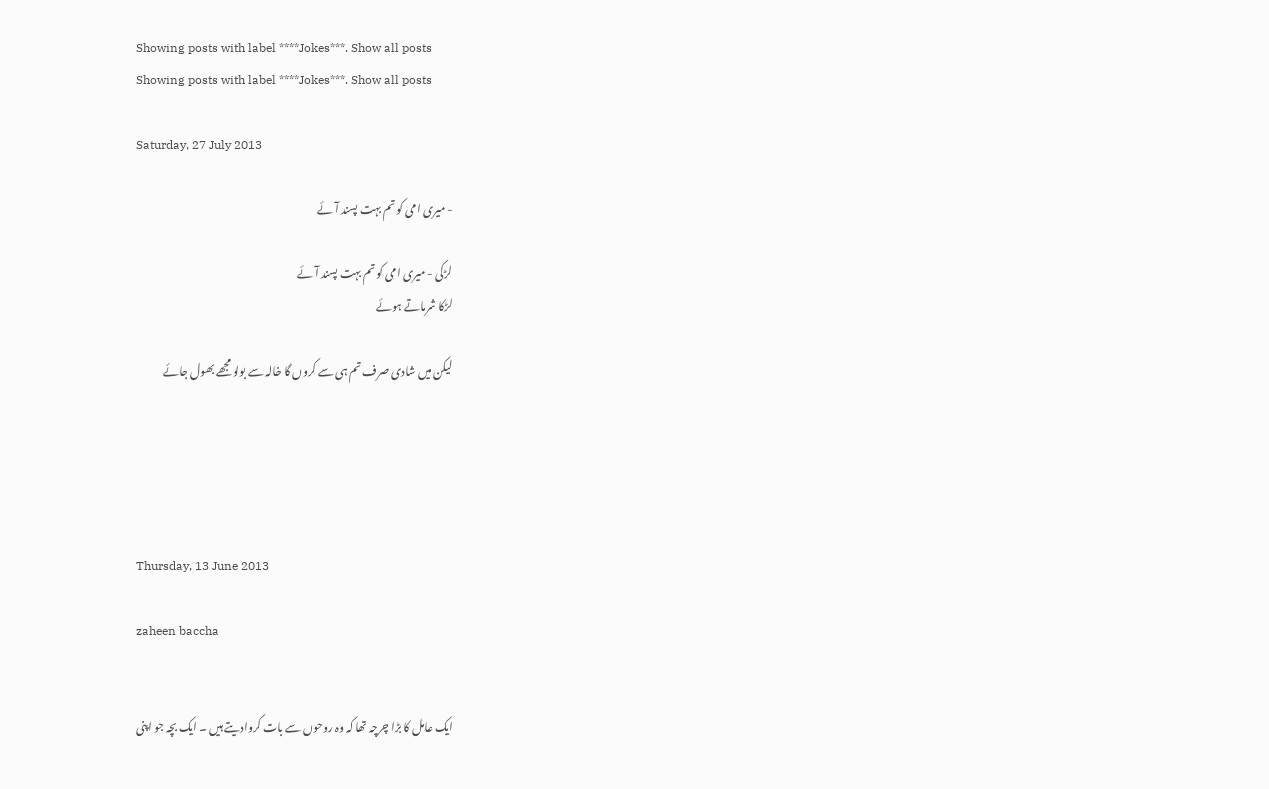Showing posts with label ****Jokes***. Show all posts
Showing posts with label ****Jokes***. Show all posts

Saturday, 27 July 2013

- میری امی کو تم بہت پسند آئے

لڑکی - میری امی کو تم بہت پسند آئے
لڑکا شرماتے ہوئے

لیکن میں شادی صرف تم ہی سے کروں گا خالہ سے بولو مجھے بھول جائے





Thursday, 13 June 2013

zaheen baccha


ایک عامل کا بڑا چرچہ تھا کہ وہ روحوں سے بات کروادیتے ہیں ۔ ایک بچہ جو اپنی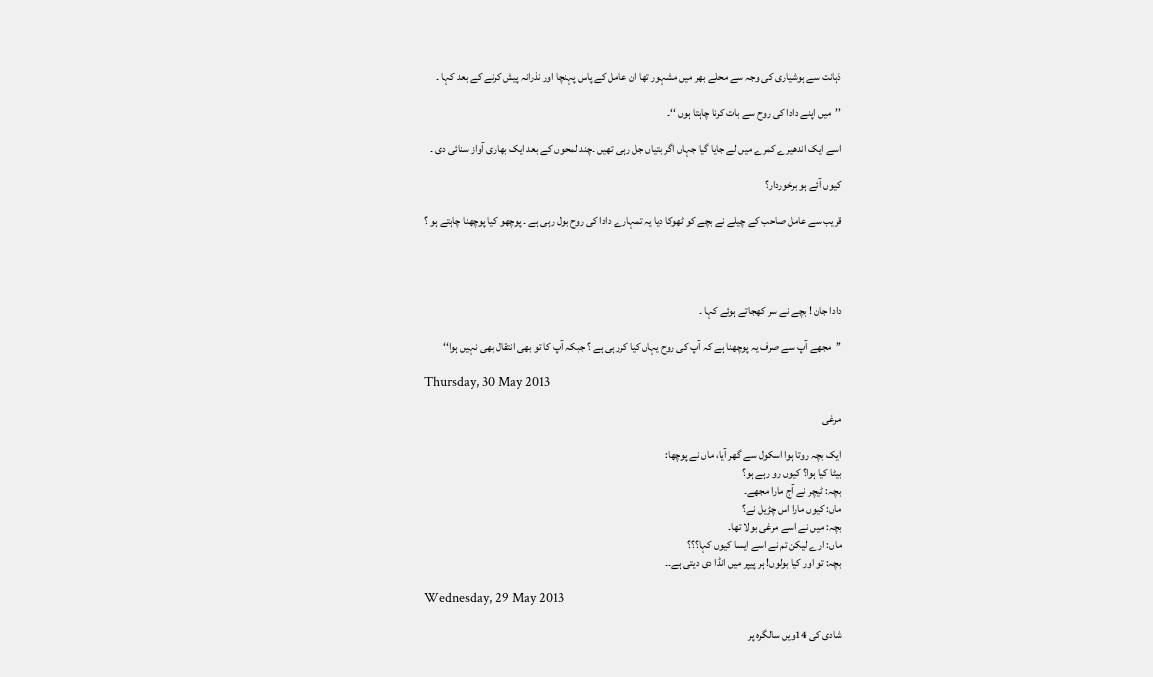ذہانت سے ہوشیاری کی وجہ سے محلے بھر میں مشہور تھا ان عامل کے پاس پہنچا اور نذرانہ پیش کرنے کے بعد کہا ۔

’’میں اپنے دادا کی روح سے بات کرنا چاہتا ہوں ‘‘۔

اسے ایک اندھیرے کمرے میں لے جایا گیا جہاں اگر بتیاں جل رہی تھیں ۔چند لمحوں کے بعد ایک بھاری آواز سنائی دی ۔

کیوں آئے ہو برخوردار؟

قریب سے عامل صاحب کے چیلے نے بچے کو ٹھوکا دیا یہ تمہارے دادا کی روح بول رہی ہے ۔ پوچھو کیا پوچھنا چاہتے ہو ؟




دادا جان ! بچے نے سر کھجاتے ہوئے کہا ۔

’’مجھے آپ سے صرف یہ پوچھنا ہے کہ آپ کی روح یہاں کیا کررہی ہے ؟ جبکہ آپ کا تو بھی انتقال بھی نہیں ہوا‘‘

Thursday, 30 May 2013

مرغی

ایک بچہ روتا ہوا اسکول سے گھر آیا، ماں نے پوچھا:
بیٹا کیا ہوا؟ کیوں رو رہے ہو؟
بچہ: ٹیچر نے آج مارا مجھے۔
ماں: کیوں مارا اس چڑیل نے؟
بچہ: میں نے اسے مرغی بولا تھا۔
ماں: ارے لیکن تم نے اسے ایسا کیوں کہا؟؟؟
بچہ: تو اور کیا بولوں! ہر پیپر میں انڈا دی دیتی ہے۔۔

Wednesday, 29 May 2013

شادی کی 14ویں سالگرہ پر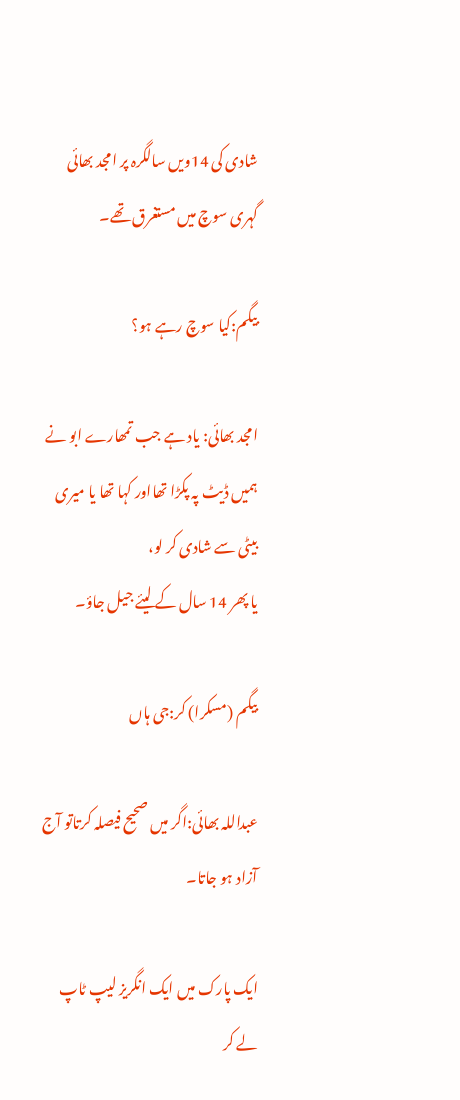شادی کی 14ویں سالگرہ پر امجد بھائی گہری سوچ میں مستغرق تھے۔

بیگم:کیا سوچ رہے ہو؟

امجد بھائی: یاد ہے جب تمھارے ابو نے ہمیں ڈیٹ پہ پکڑا تھااور کہا تھا یا میری بیٹی سے شادی کر لو،
یا پھر 14 سال کے لیئے جیل جاؤ۔

بیگم (مسکرا) کر:جی ہاں

عبداللہ بھائی:اگر میں صحیح فیصلہ کرتاتو آج آزاد ہو جاتا۔

ایک پارک میں ایک انگریز لیپ ٹاپ لے کر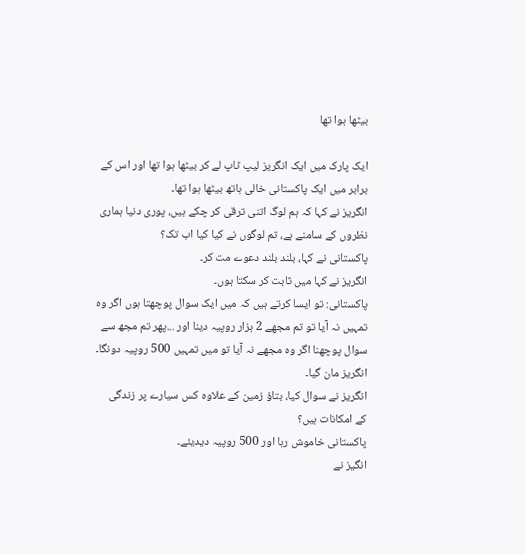بیٹھا ہوا تھا

ایک پارک میں ایک انگریز لیپ ٹاپ لے کر بیٹھا ہوا تھا اور اس کے برابر میں ایک پاکستانی خالی ہاتھ بیٹھا ہوا تھا۔
انگریز نے کہا کہ ہم لوگ اتنی ترقی کر چکے ہیں، پوری دنیا ہماری نظروں کے سامنے ہے، تم لوگوں نے کیا کیا اب تک؟
پاکستانی نے کہا، بلند بلند دعوے مت کر۔
انگریز نے کہا میں ثابت کر سکتا ہوں۔
پاکستانی: تو ایسا کرتے ہیں کہ میں ایک سوال پوچھتا ہوں اگر وہ تمہیں نہ آیا تو تم مجھے 2 ہزار روپیہ دینا اور ...پھر تم مجھ سے سوال پوچھنا اگر وہ مجھے نہ آیا تو میں تمہیں 500 روپیہ دونگا۔
انگریز مان گیا۔
انگریز نے سوال کیا، بتاؤ زمین کے علاوہ کس سیارے پر زندگی کے امکانات ہیں؟
پاکستانی خاموش رہا اور 500 روپیہ دیدیئے۔
انگیز نے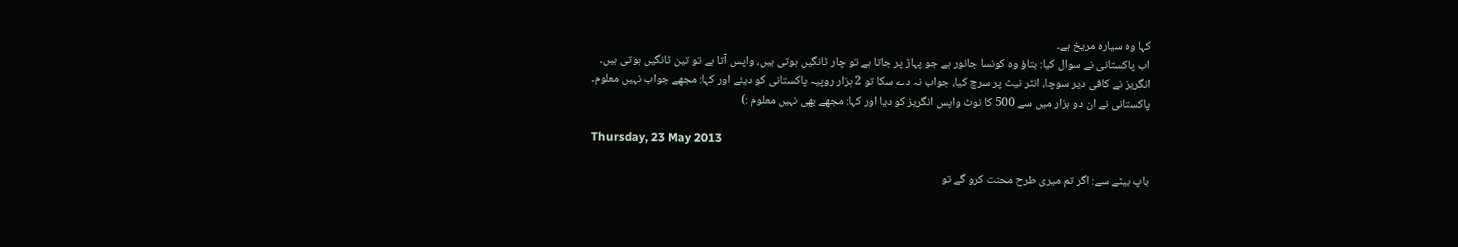کہا وہ سیارہ مریخ ہے۔
اب پاکستانی نے سوال کیا: بتاؤ وہ کونسا جانور ہے جو پہاڑ پر جاتا ہے تو چار ٹانگیں ہوتی ہیں، واپس آتا ہے تو تین ٹانگیں ہوتی ہیں۔
انگریز نے کافی دیر سوچا، انٹر نیٹ پر سرچ کیا، جواب نہ دے سکا تو 2 ہزار روپیہ پاکستانی کو دیئے اور کہا: مجھے جواب نہیں معلوم۔
پاکستانی نے ان دو ہزار میں سے 500 کا نوٹ واپس انگریز کو دیا اور کہا: مجھے بھی نہیں معلوم :)

Thursday, 23 May 2013

باپ بیٹے سے: اگر تم میری طرح محنت کرو گے تو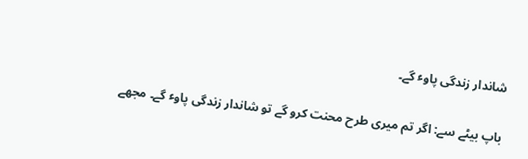شاندار زندگی پاوٴ گے۔

باپ بیٹے سے: اگر تم میری طرح محنت کرو گے تو شاندار زندگی پاوٴ گے۔ مجھے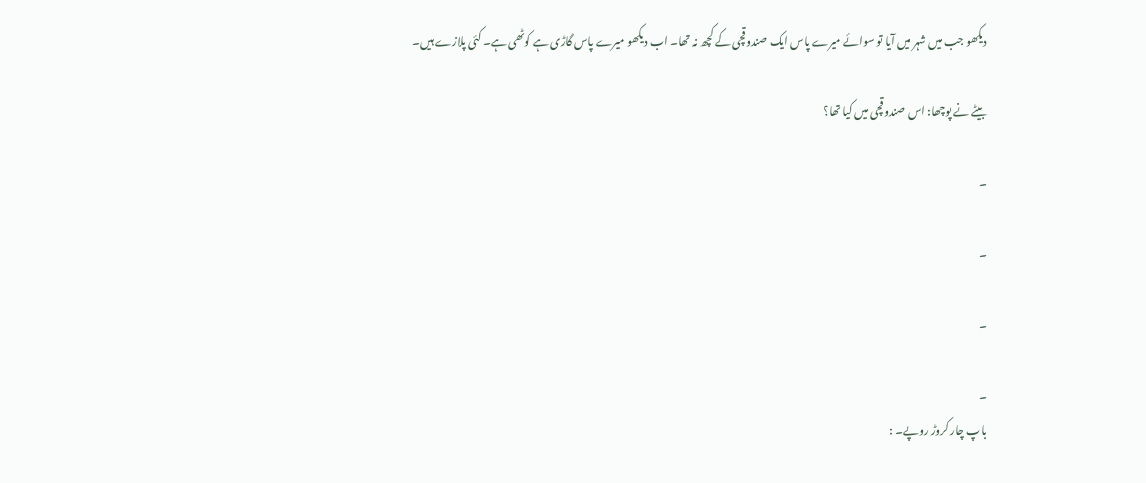دیکھو جب میں شہر میں آیا تو سوائے میرے پاس ایک صندوقچی کے کچھ نہ تھا۔ اب دیکھو میرے پاس گاڑی ہے کوٹھی ہے۔ کئی پلازے ہیں۔

بیٹے نے پوچھا: اس صندوقچی میں کیا تھا؟

۔

۔

۔

۔
باپ چار کروڑ روپے۔ :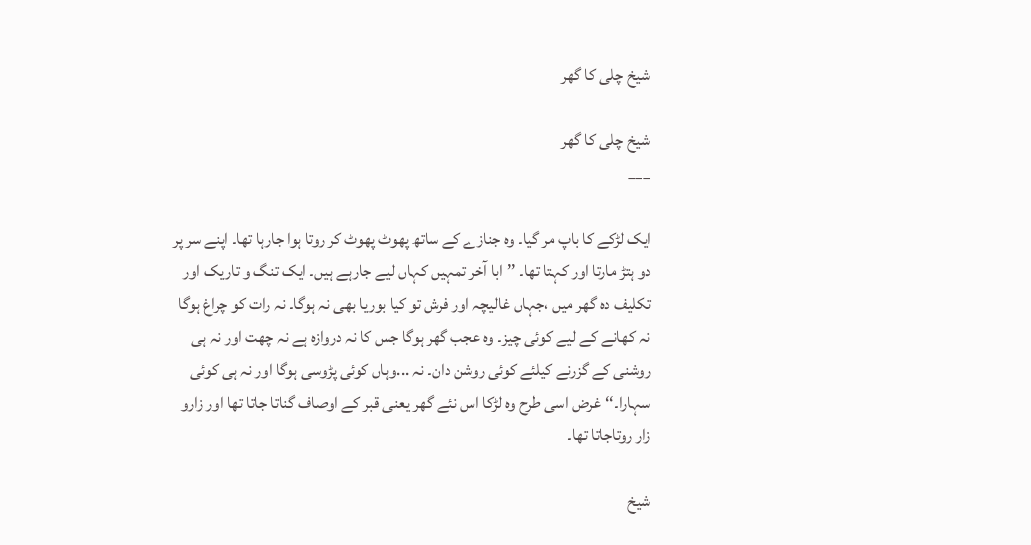شیخ چلی کا گھر

شیخ چلی کا گھر
___

ایک لڑکے کا باپ مر گیا۔ وہ جنازے کے ساتھ پھوٹ پھوٹ کر روتا ہوا جارہا تھا۔ اپنے سر پر دو ہتڑ مارتا اور کہتا تھا۔ ’’ابا آخر تمہیں کہاں لیے جارہے ہیں۔ ایک تنگ و تاریک اور تکلیف دہ گھر میں ،جہاں غالیچہ اور فرش تو کیا بوریا بھی نہ ہوگا۔ نہ رات کو چراغ ہوگا نہ کھانے کے لیے کوئی چیز۔ وہ عجب گھر ہوگا جس کا نہ دروازہ ہے نہ چھت اور نہ ہی روشنی کے گزرنے کیلئے کوئی روشن دان۔ نہ ...وہاں کوئی پڑوسی ہوگا اور نہ ہی کوئی سہارا۔‘‘ غرض اسی طرح وہ لڑکا اس نئے گھر یعنی قبر کے اوصاف گناتا جاتا تھا اور زارو زار روتاجاتا تھا۔

شیخ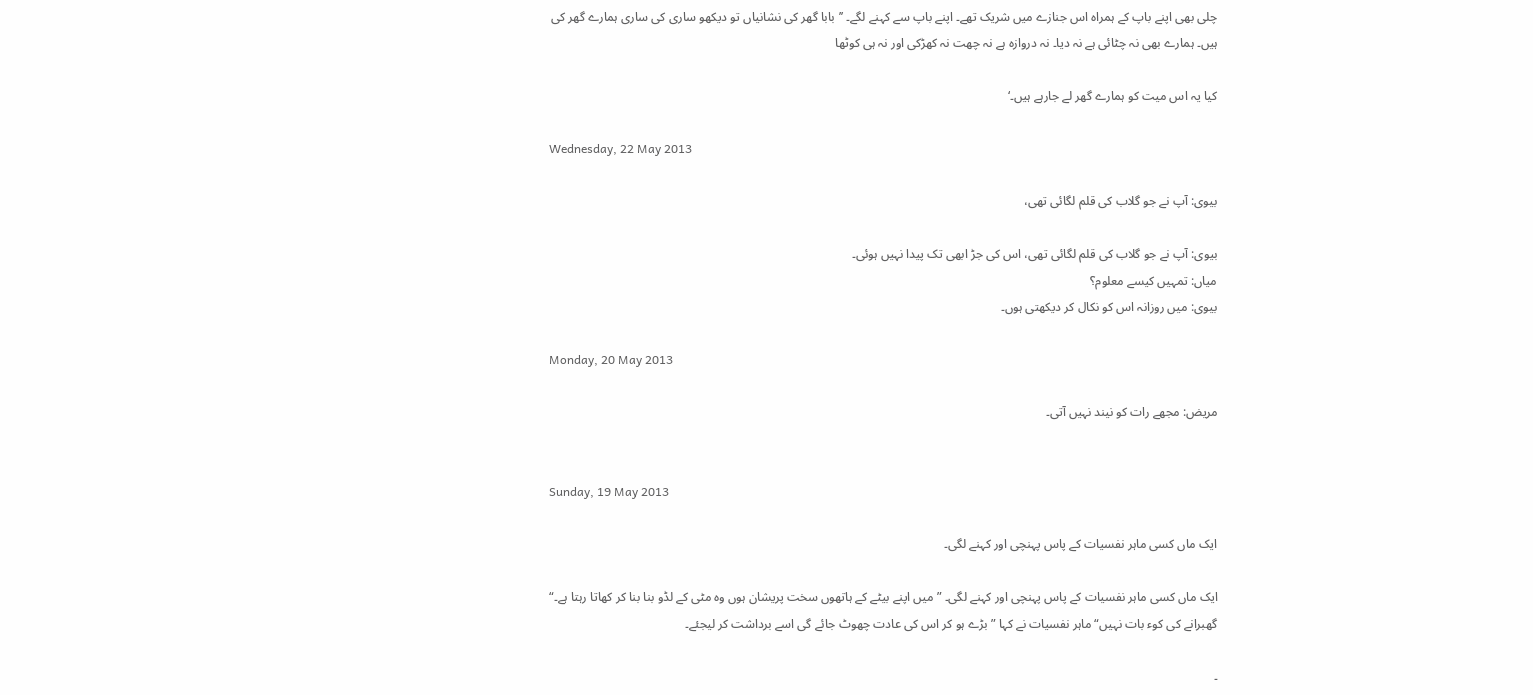چلی بھی اپنے باپ کے ہمراہ اس جنازے میں شریک تھے۔ اپنے باپ سے کہنے لگے۔ ’’بابا گھر کی نشانیاں تو دیکھو ساری کی ساری ہمارے گھر کی ہیں۔ ہمارے بھی نہ چٹائی ہے نہ دیا۔ نہ دروازہ ہے نہ چھت نہ کھڑکی اور نہ ہی کوٹھا

کیا یہ اس میت کو ہمارے گھر لے جارہے ہیں۔‘

Wednesday, 22 May 2013

بیوی: آپ نے جو گلاب کی قلم لگائی تھی،

بیوی: آپ نے جو گلاب کی قلم لگائی تھی، اس کی جڑ ابھی تک پیدا نہیں ہوئی۔
میاں: تمہیں کیسے معلوم؟
بیوی: میں روزانہ اس کو نکال کر دیکھتی ہوں۔

Monday, 20 May 2013

مریض: مجھے رات کو نیند نہیں آتی۔


Sunday, 19 May 2013

ایک ماں کسی ماہر نفسیات کے پاس پہنچی اور کہنے لگی۔

ایک ماں کسی ماہر نفسیات کے پاس پہنچی اور کہنے لگی۔ ”میں اپنے بیٹے کے ہاتھوں سخت پریشان ہوں وہ مٹی کے لڈو بنا بنا کر کھاتا رہتا ہے۔“
گھبرانے کی کوء بات نہیں“ ماہر نفسیات نے کہا ”بڑے ہو کر اس کی عادت چھوٹ جائے گی اسے برداشت کر لیجئے۔

۔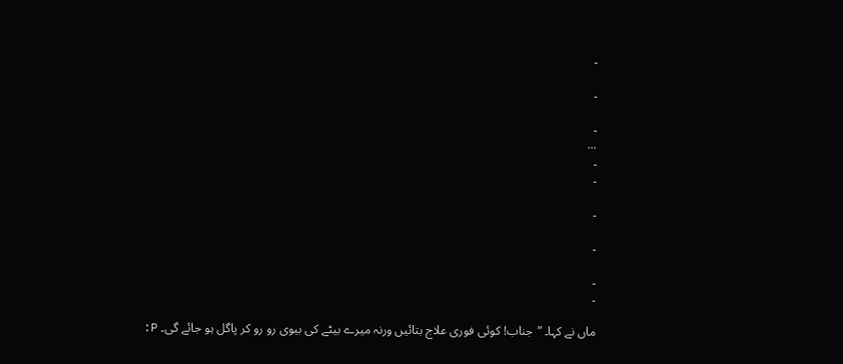۔

۔

۔
...
۔
۔

۔

۔

۔
۔

ماں نے کہا۔ ”جناب! کوئی فوری علاج بتائیں ورنہ میرے بیٹے کی بیوی رو رو کر پاگل ہو جائے گی۔ P: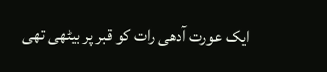ایک عورت آدھی رات کو قبر پر بیٹھی تھی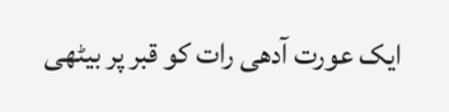ایک عورت آدھی رات کو قبر پر بیٹھی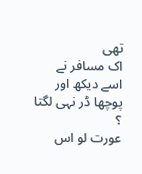تھی
اک مسافر نے اسے دیکھ اور پوچھا ڈر نہی لگتا ؟
عورت لو اس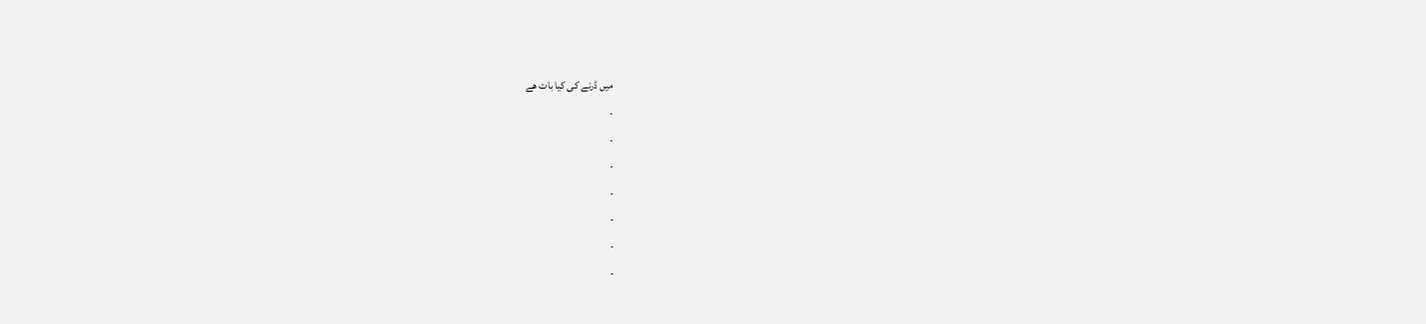میں ڈرنے کی کیا بات ھے
۔
۔
۔
۔
۔
۔
۔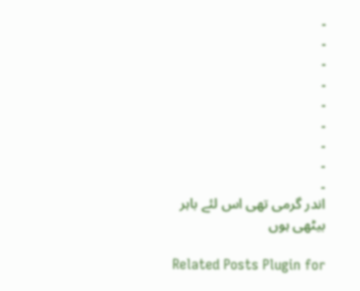۔
۔
۔
۔
۔
۔
۔
۔
۔
اندر گرمی تھی اس لئے باہر بیٹھی ہوں

Related Posts Plugin for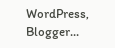WordPress, Blogger...